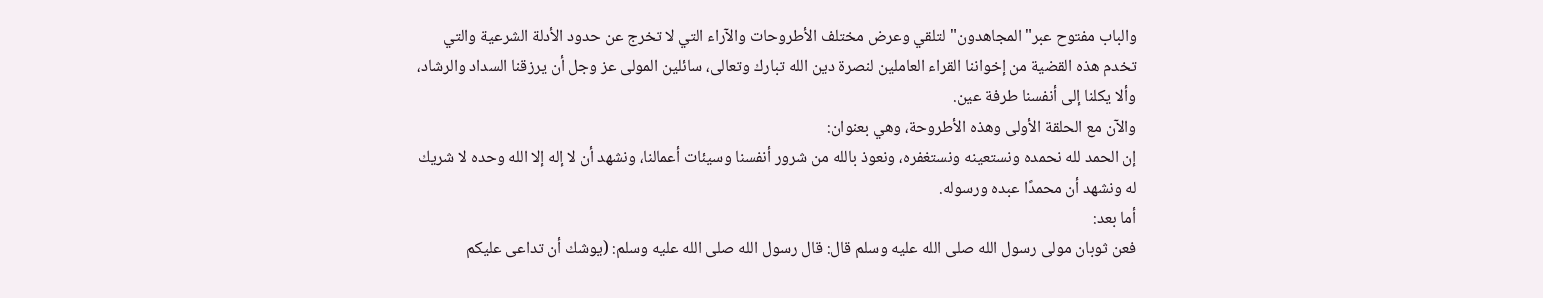والباب مفتوح عبر"المجاهدون"لتلقي وعرض مختلف الأطروحات والآراء التي لا تخرج عن حدود الأدلة الشرعية والتي تخدم هذه القضية من إخواننا القراء العاملين لنصرة دين الله تبارك وتعالى، سائلين المولى عز وجل أن يرزقنا السداد والرشاد، وألا يكلنا إلى أنفسنا طرفة عين.
والآن مع الحلقة الأولى وهذه الأطروحة، وهي بعنوان:
إن الحمد لله نحمده ونستعينه ونستغفره، ونعوذ بالله من شرور أنفسنا وسيئات أعمالنا، ونشهد أن لا إله إلا الله وحده لا شريك له ونشهد أن محمدًا عبده ورسوله.
أما بعد:
فعن ثوبان مولى رسول الله صلى الله عليه وسلم قال: قال رسول الله صلى الله عليه وسلم: (يوشك أن تداعى عليكم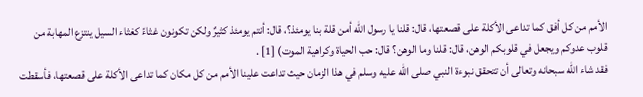الأمم من كل أفق كما تداعى الأكلة على قصعتها، قال: قلنا يا رسول الله أمن قلة بنا يومئذ؟، قال: أنتم يومئذ كثيرٌ ولكن تكونون غثاءً كغثاء السيل ينتزع المهابة من قلوب عدوكم ويجعل في قلوبكم الوهن، قال: قلنا وما الوهن؟ قال: حب الحياة وكراهية الموت) [1] .
فقد شاء الله سبحانه وتعالى أن تتحقق نبوءة النبي صلى الله عليه وسلم في هذا الزمان حيث تداعت علينا الأمم من كل مكان كما تداعى الأكلة على قصعتها، فأسقطت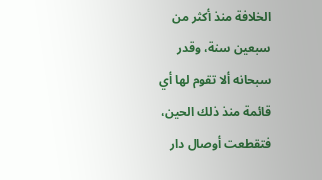الخلافة منذ أكثر من سبعين سنة، وقدر سبحانه ألا تقوم لها أي قائمة منذ ذلك الحين، فتقطعت أوصال دار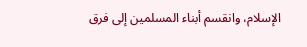الإسلام، وانقسم أبناء المسلمين إلى فرق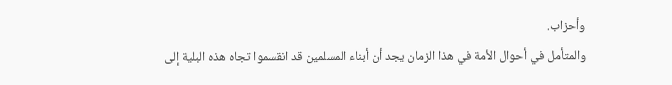وأحزاب.
والمتأمل في أحوال الأمة في هذا الزمان يجد أن أبناء المسلمين قد انقسموا تجاه هذه البلية إلى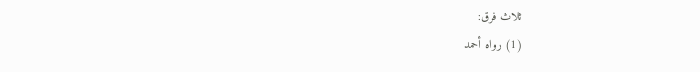ثلاث فرق:
(1) رواه أحمد